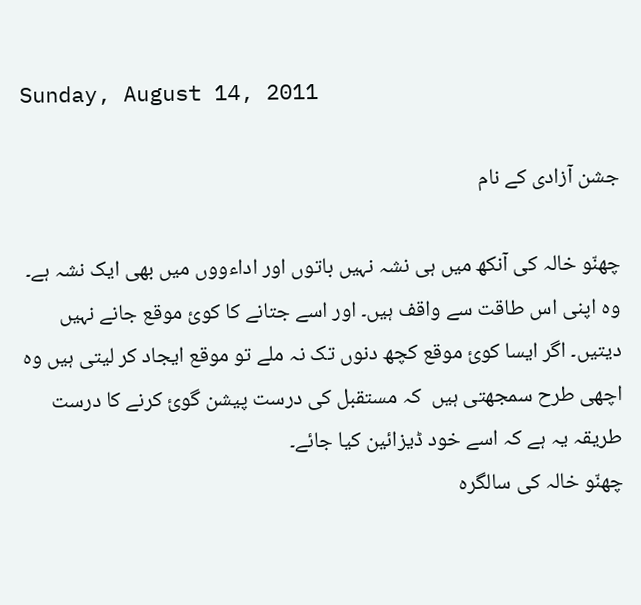Sunday, August 14, 2011

جشن آزادی کے نام

چھنّو خالہ کی آنکھ میں ہی نشہ نہیں باتوں اور اداءووں میں بھی ایک نشہ ہے۔ وہ اپنی اس طاقت سے واقف ہیں۔ اور اسے جتانے کا کوئ موقع جانے نہیں دیتیں۔ اگر ایسا کوئ موقع کچھ دنوں تک نہ ملے تو موقع ایجاد کر لیتی ہیں وہ اچھی طرح سمجھتی ہیں  کہ مستقبل کی درست پیشن گوئ کرنے کا درست طریقہ یہ ہے کہ اسے خود ڈیزائین کیا جائے۔
چھنّو خالہ کی سالگرہ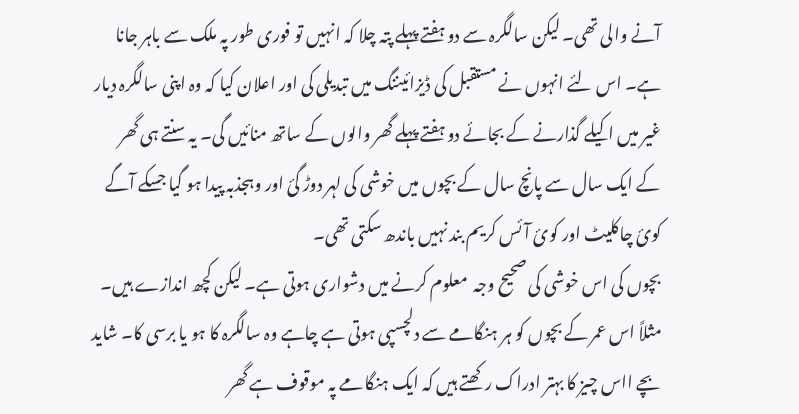آنے والی تھی۔ لیکن سالگرہ سے دو ہفتے پہلے پتہ چلا کہ انہیں تو فوری طور پہ ملک سے باہر جانا ہے۔ اس لئے انہوں نے مستقبل کی ڈیزائیننگ میں تبدیلی کی اور اعلان کیا کہ وہ اپنی سالگرہ دیار غیر میں اکیلے گذارنے کے بجائے دو ہفتے پہلے گھر والوں کے ساتھ منائیں گی۔ یہ سنتے ہی گھر کے ایک سال سے پانچ سال کے بچوں میں خوشی کی لہر دوڑ گئ اور وہجذبہ پیدا ہو گیا جسکے آگے کوئ چاکلیٹ اور کوئ آئس کریم بند نہیں باندھ سکتی تھی۔
بچوں کی اس خوشی کی صحیح وجہ  معلوم کرنے میں دشواری ہوتی ہے۔ لیکن کچھ اندازے ہیں۔ مثلاً اس عمر کے بچوں کو ہر ہنگامے سے دلچسپی ہوتی ہے چاہے وہ سالگرہ کا ہو یا برسی کا۔ شاید بچے ااس چیز کا بہتر ادراک رکھتے ہیں کہ ایک ہنگامے پہ موقوف ہے گھر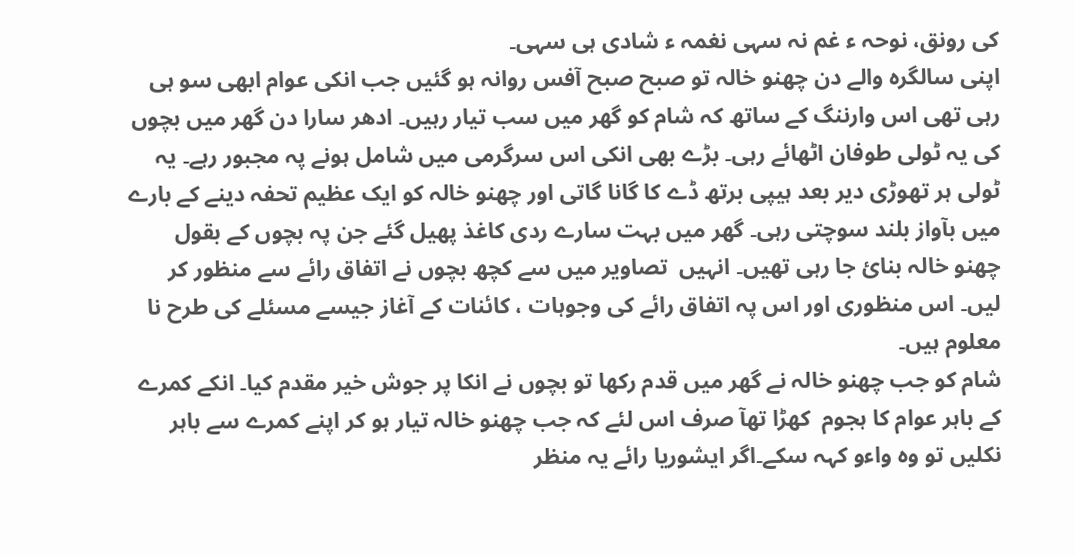کی رونق، نوحہ ء غم نہ سہی نغمہ ء شادی ہی سہی۔
اپنی سالگرہ والے دن چھنو خالہ تو صبح صبح آفس روانہ ہو گئیں جب انکی عوام ابھی سو ہی رہی تھی اس وارننگ کے ساتھ کہ شام کو گھر میں سب تیار رہیں۔ ادھر سارا دن گھر میں بچوں کی یہ ٹولی طوفان اٹھائے رہی۔ بڑے بھی انکی اس سرگرمی میں شامل ہونے پہ مجبور رہے۔ یہ ٹولی ہر تھوڑی دیر بعد ہیپی برتھ ڈے کا گانا گاتی اور چھنو خالہ کو ایک عظیم تحفہ دینے کے بارے میں بآواز بلند سوچتی رہی۔ گھر میں بہت سارے ردی کاغذ پھیل گئے جن پہ بچوں کے بقول چھنو خالہ بنائ جا رہی تھیں۔ انہیں  تصاویر میں سے کچھ بچوں نے اتفاق رائے سے منظور کر لیں۔ اس منظوری اور اس پہ اتفاق رائے کی وجوہات ، کائنات کے آغاز جیسے مسئلے کی طرح نا معلوم ہیں۔
شام کو جب چھنو خالہ نے گھر میں قدم رکھا تو بچوں نے انکا پر جوش خیر مقدم کیا۔ انکے کمرے کے باہر عوام کا ہجوم  کھڑا تھآ صرف اس لئے کہ جب چھنو خالہ تیار ہو کر اپنے کمرے سے باہر نکلیں تو وہ واءو کہہ سکے۔اگر ایشوریا رائے یہ منظر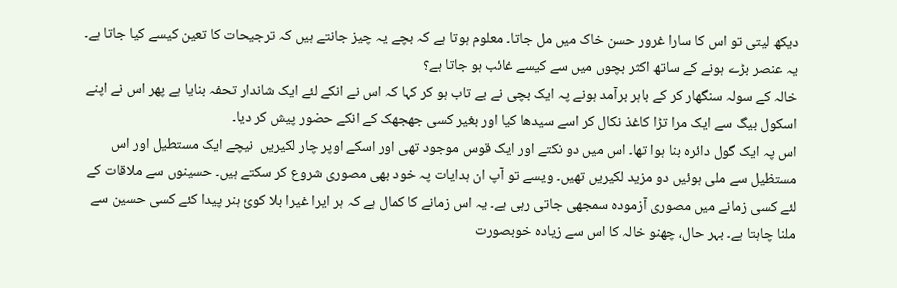دیکھ لیتی تو اس کا سارا غرور حسن خاک میں مل جاتا۔ معلوم ہوتا ہے کہ بچے یہ چیز جانتے ہیں کہ ترجیحات کا تعین کیسے کیا جاتا ہے۔ یہ عنصر بڑے ہونے کے ساتھ اکثر بچوں میں سے کیسے غائب ہو جاتا ہے؟
خالہ کے سولہ سنگھار کر کے باہر برآمد ہونے پہ ایک بچی نے بے تاب ہو کر کہا کہ اس نے انکے لئے ایک شاندار تحفہ بنایا ہے پھر اس نے اپنے اسکول بیگ سے ایک مرا تڑا کاغذ نکال کر اسے سیدھا کیا اور بغیر کسی جھجھک کے انکے حضور پیش کر دیا۔
اس پہ ایک گول دائرہ بنا ہوا تھا۔ اس میں دو نکتے اور ایک قوس موجود تھی اور اسکے اوپر چار لکیریں  نیچے ایک مستطیل اور اس مستظیل سے ملی ہوئیں دو مزید لکیریں تھیں۔ ویسے تو آپ ان ہدایات پہ خود بھی مصوری شروع کر سکتے ہیں۔ حسینوں سے ملاقات کے لئے کسی زمانے میں مصوری آزمودہ سمجھی جاتی رہی ہے۔ یہ اس زمانے کا کمال ہے کہ ہر ایرا غیرا بلا کوئ ہنر پیدا کئے کسی حسین سے ملنا چاہتا ہے۔ بہر حال، چھنو خالہ کا اس سے زیادہ خوبصورت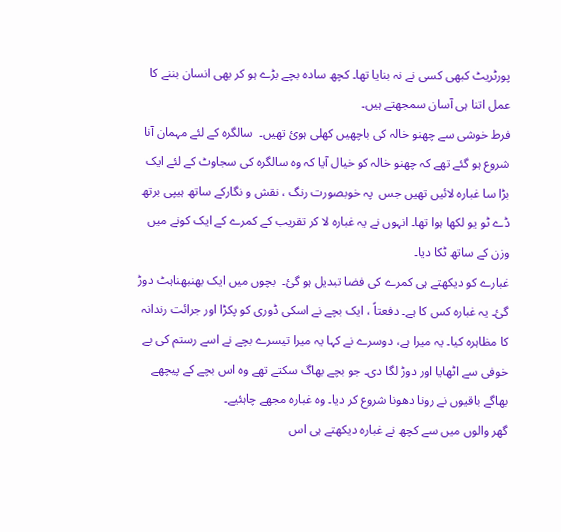پورٹریٹ کبھی کسی نے نہ بنایا تھا۔ کچھ سادہ بچے بڑے ہو کر بھی انسان بننے کا عمل اتنا ہی آسان سمجھتے ہیں۔
فرط خوشی سے چھنو خالہ کی باچھیں کھلی ہوئ تھیں۔  سالگرہ کے لئے مہمان آنا شروع ہو گئے تھے کہ چھنو خالہ کو خیال آیا کہ وہ سالگرہ کی سجاوٹ کے لئے ایک بڑا سا غبارہ لائیں تھیں جس  پہ خوبصورت رنگ ، نقش و نگارکے ساتھ ہیپی برتھ ڈے ٹو یو لکھا ہوا تھا۔ انہوں نے یہ غبارہ لا کر تقریب کے کمرے کے ایک کونے میں وزن کے ساتھ ٹکا دیا۔
غبارے کو دیکھتے ہی کمرے کی فضا تبدیل ہو گئ۔  بچوں میں ایک بھنبھناہٹ دوڑ گئ۔ یہ غبارہ کس کا ہے۔ دفعتاً ، ایک بچے نے اسکی ڈوری کو پکڑا اور جرائت رندانہ کا مظاہرہ کیا۔ یہ میرا ہے، دوسرے نے کہا یہ میرا تیسرے بچے نے اسے رستم کی بے خوفی سے اٹھایا اور دوڑ لگا دی۔ جو بچے بھاگ سکتے تھے وہ اس بچے کے پیچھے بھاگے باقیوں نے رونا دھونا شروع کر دیا۔ وہ غبارہ مجھے چاہئیے۔
گھر والوں میں سے کچھ نے غبارہ دیکھتے ہی اس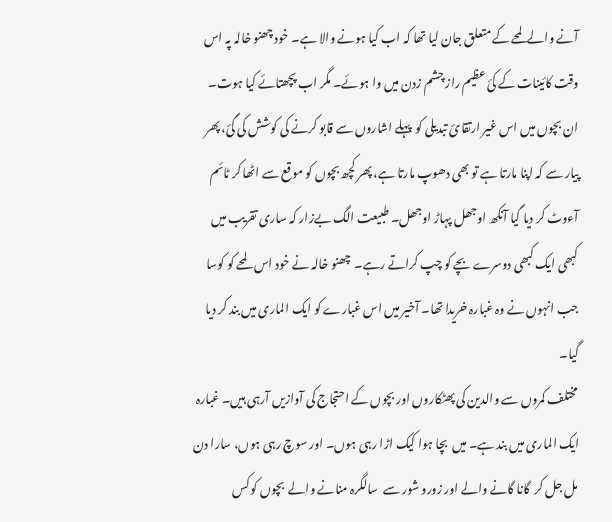آنے والےلمحے کے متعلق جان لیا تھا کہ اب کیا ہونے والا ہے۔ خود چھنو خالہ پہ اس وقت کائینات کے کئ عظیم راز چشم زدن میں وا ہوئے۔ مگر اب پچھتائے کیا ہوت۔ ان بچوں میں اس غیر ارتقائ تبدیلی کو  پہلے اشاروں سے قابو کرنے کی کوشش کی گئ، پھر پیار سے کہ اپنا مارتا ہے تو بھی دھوپ مارتا ہے، پھر کچھ بچوں کو موقع سے اٹھا کر ٹائم آءوٹ کر دیا گیا آنکھ اوجھل پہاڑ اوجھل۔ طبیعت الگ بےزار کہ ساری تقریب میں کبھی ایک کبھی دوسرے بچے کو چپ کراتے رہے۔  چھنو خالہ نے خود اس لمحے کو کوسا جب انہوں نے وہ غبارہ خریدا تھا۔ آخیر میں اس غبارے کو ایک الماری میں بند کر دیا گیا۔
مختلف کمروں سے والدین کی پھٹکاروں اور بچوں کے احتجاج کی آوازیں آرہی ہیں۔ غبارہ ایک الماری میں بند ہے۔ میں  بچا ہوا کیک اڑا رہی ہوں۔ اور سوچ رہی ہوں، سارا دن مل جل کر  گانا گانے والے اور زورو شور سے  سالگرہ منانے والے  بچوں کو کس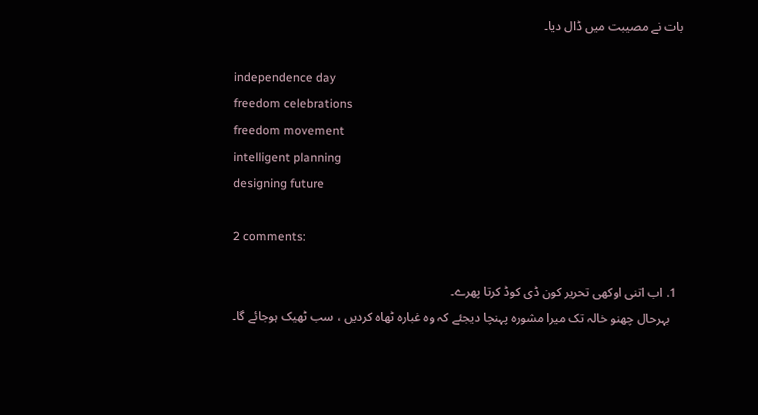بات نے مصیبت میں ڈال دیا۔

independence day
freedom celebrations
freedom movement
intelligent planning
designing future

2 comments:

  1. اب اتنی اوکھی تحریر کون ڈی کوڈ کرتا پھرے۔
    بہرحال چھنو خالہ تک میرا مشورہ پہنچا دیجئے کہ وہ غبارہ ٹھاہ کردیں ، سب ٹھیک ہوجائے گا۔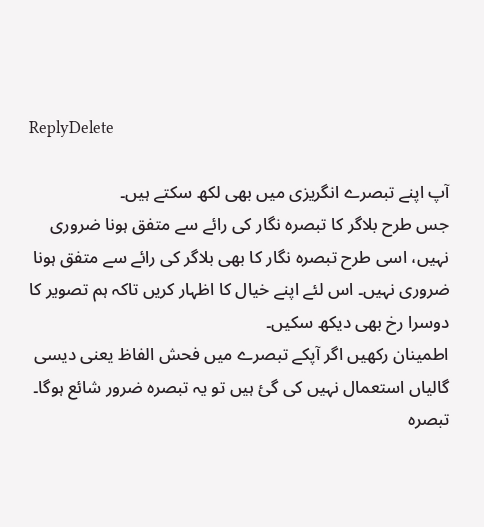ReplyDelete

آپ اپنے تبصرے انگریزی میں بھی لکھ سکتے ہیں۔
جس طرح بلاگر کا تبصرہ نگار کی رائے سے متفق ہونا ضروری نہیں، اسی طرح تبصرہ نگار کا بھی بلاگر کی رائے سے متفق ہونا ضروری نہیں۔ اس لئے اپنے خیال کا اظہار کریں تاکہ ہم تصویر کا دوسرا رخ بھی دیکھ سکیں۔
اطمینان رکھیں اگر آپکے تبصرے میں فحش الفاظ یعنی دیسی گالیاں استعمال نہیں کی گئ ہیں تو یہ تبصرہ ضرور شائع ہوگا۔ تبصرہ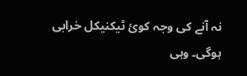نہ آنے کی وجہ کوئ ٹیکنیکل خرابی ہوگی۔ وہی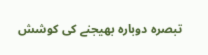تبصرہ دوبارہ بھیجنے کی کوشش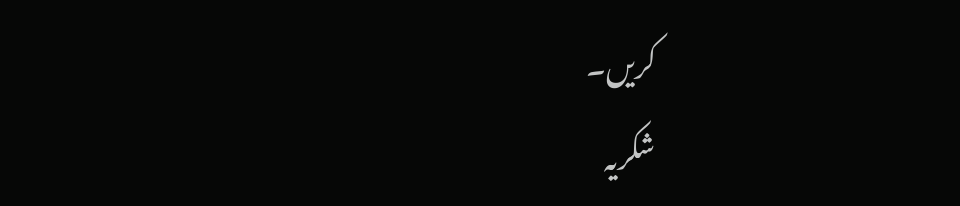کریں۔
شکریہ